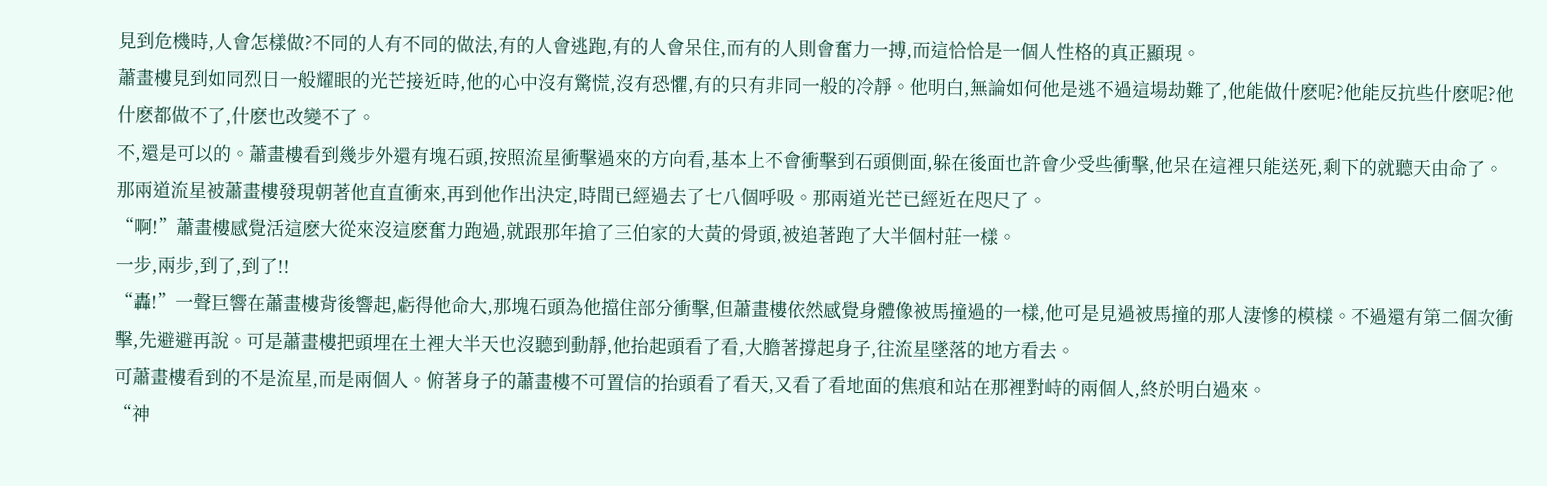見到危機時,人會怎樣做?不同的人有不同的做法,有的人會逃跑,有的人會呆住,而有的人則會奮力一搏,而這恰恰是一個人性格的真正顯現。
蕭畫樓見到如同烈日一般耀眼的光芒接近時,他的心中沒有驚慌,沒有恐懼,有的只有非同一般的冷靜。他明白,無論如何他是逃不過這場劫難了,他能做什麽呢?他能反抗些什麽呢?他什麽都做不了,什麽也改變不了。
不,還是可以的。蕭畫樓看到幾步外還有塊石頭,按照流星衝擊過來的方向看,基本上不會衝擊到石頭側面,躲在後面也許會少受些衝擊,他呆在這裡只能送死,剩下的就聽天由命了。
那兩道流星被蕭畫樓發現朝著他直直衝來,再到他作出決定,時間已經過去了七八個呼吸。那兩道光芒已經近在咫尺了。
“啊!”蕭畫樓感覺活這麽大從來沒這麽奮力跑過,就跟那年搶了三伯家的大黃的骨頭,被追著跑了大半個村莊一樣。
一步,兩步,到了,到了!!
“轟!”一聲巨響在蕭畫樓背後響起,虧得他命大,那塊石頭為他擋住部分衝擊,但蕭畫樓依然感覺身體像被馬撞過的一樣,他可是見過被馬撞的那人淒慘的模樣。不過還有第二個次衝擊,先避避再說。可是蕭畫樓把頭埋在土裡大半天也沒聽到動靜,他抬起頭看了看,大膽著撐起身子,往流星墜落的地方看去。
可蕭畫樓看到的不是流星,而是兩個人。俯著身子的蕭畫樓不可置信的抬頭看了看天,又看了看地面的焦痕和站在那裡對峙的兩個人,終於明白過來。
“神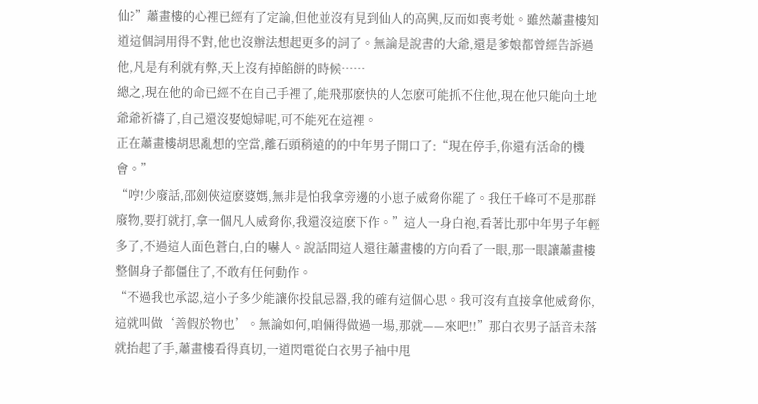仙?”蕭畫樓的心裡已經有了定論,但他並沒有見到仙人的高興,反而如喪考妣。雖然蕭畫樓知道這個詞用得不對,他也沒辦法想起更多的詞了。無論是說書的大爺,還是爹娘都曾經告訴過他,凡是有利就有弊,天上沒有掉餡餅的時候……
總之,現在他的命已經不在自己手裡了,能飛那麽快的人怎麽可能抓不住他,現在他只能向土地爺爺祈禱了,自己還沒娶媳婦呢,可不能死在這裡。
正在蕭畫樓胡思亂想的空當,離石頭稍遠的的中年男子開口了:“現在停手,你還有活命的機會。”
“哼!少廢話,邵劍俠這麽婆媽,無非是怕我拿旁邊的小崽子威脅你罷了。我任千峰可不是那群廢物,要打就打,拿一個凡人威脅你,我還沒這麽下作。”這人一身白袍,看著比那中年男子年輕多了,不過這人面色蒼白,白的嚇人。說話間這人還往蕭畫樓的方向看了一眼,那一眼讓蕭畫樓整個身子都僵住了,不敢有任何動作。
“不過我也承認,這小子多少能讓你投鼠忌器,我的確有這個心思。我可沒有直接拿他威脅你,這就叫做‘善假於物也’。無論如何,咱倆得做過一場,那就——來吧!!”那白衣男子話音未落就抬起了手,蕭畫樓看得真切,一道閃電從白衣男子袖中甩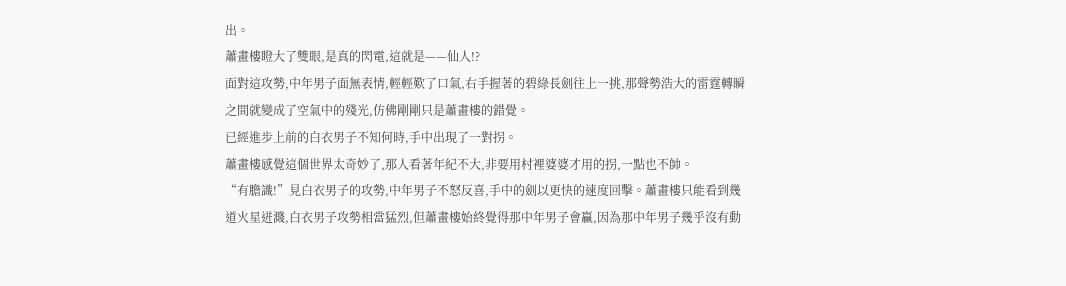出。
蕭畫樓瞪大了雙眼,是真的閃電,這就是——仙人!?
面對這攻勢,中年男子面無表情,輕輕歎了口氣,右手握著的碧綠長劍往上一挑,那聲勢浩大的雷霆轉瞬之間就變成了空氣中的殘光,仿佛剛剛只是蕭畫樓的錯覺。
已經進步上前的白衣男子不知何時,手中出現了一對拐。
蕭畫樓感覺這個世界太奇妙了,那人看著年紀不大,非要用村裡婆婆才用的拐,一點也不帥。
“有膽識!”見白衣男子的攻勢,中年男子不怒反喜,手中的劍以更快的速度回擊。蕭畫樓只能看到幾道火星迸濺,白衣男子攻勢相當猛烈,但蕭畫樓始終覺得那中年男子會贏,因為那中年男子幾乎沒有動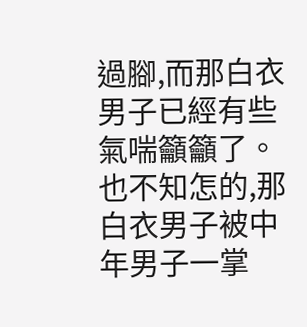過腳,而那白衣男子已經有些氣喘籲籲了。
也不知怎的,那白衣男子被中年男子一掌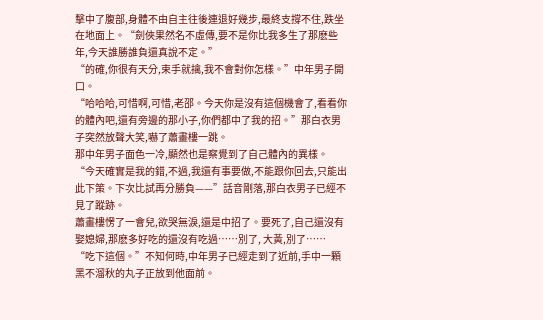擊中了腹部,身體不由自主往後連退好幾步,最終支撐不住,跌坐在地面上。“劍俠果然名不虛傳,要不是你比我多生了那麽些年,今天誰勝誰負還真說不定。”
“的確,你很有天分,束手就擒,我不會對你怎樣。”中年男子開口。
“哈哈哈,可惜啊,可惜,老邵。今天你是沒有這個機會了,看看你的體內吧,還有旁邊的那小子,你們都中了我的招。”那白衣男子突然放聲大笑,嚇了蕭畫樓一跳。
那中年男子面色一冷,顯然也是察覺到了自己體內的異樣。
“今天確實是我的錯,不過,我還有事要做,不能跟你回去,只能出此下策。下次比試再分勝負——”話音剛落,那白衣男子已經不見了蹤跡。
蕭畫樓愣了一會兒,欲哭無淚,還是中招了。要死了,自己還沒有娶媳婦,那麽多好吃的還沒有吃過……別了, 大黃,別了……
“吃下這個。”不知何時,中年男子已經走到了近前,手中一顆黑不溜秋的丸子正放到他面前。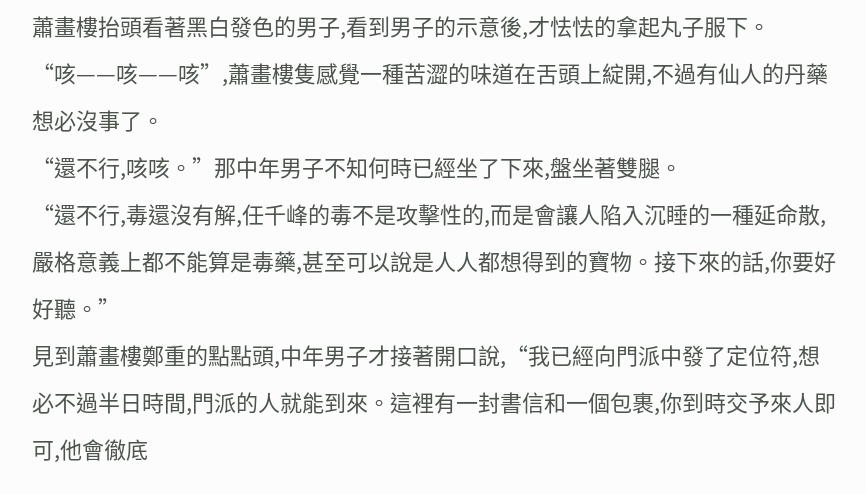蕭畫樓抬頭看著黑白發色的男子,看到男子的示意後,才怯怯的拿起丸子服下。
“咳——咳——咳”,蕭畫樓隻感覺一種苦澀的味道在舌頭上綻開,不過有仙人的丹藥想必沒事了。
“還不行,咳咳。”那中年男子不知何時已經坐了下來,盤坐著雙腿。
“還不行,毒還沒有解,任千峰的毒不是攻擊性的,而是會讓人陷入沉睡的一種延命散,嚴格意義上都不能算是毒藥,甚至可以說是人人都想得到的寶物。接下來的話,你要好好聽。”
見到蕭畫樓鄭重的點點頭,中年男子才接著開口說,“我已經向門派中發了定位符,想必不過半日時間,門派的人就能到來。這裡有一封書信和一個包裹,你到時交予來人即可,他會徹底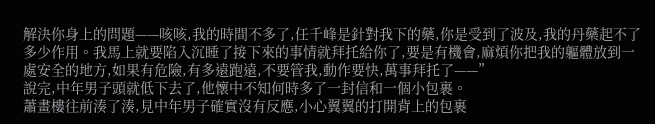解決你身上的問題——咳咳,我的時間不多了,任千峰是針對我下的藥,你是受到了波及,我的丹藥起不了多少作用。我馬上就要陷入沉睡了接下來的事情就拜托給你了,要是有機會,麻煩你把我的軀體放到一處安全的地方,如果有危險,有多遠跑遠,不要管我,動作要快,萬事拜托了——”
說完,中年男子頭就低下去了,他懷中不知何時多了一封信和一個小包裹。
蕭畫樓往前湊了湊,見中年男子確實沒有反應,小心翼翼的打開背上的包裹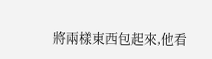將兩樣東西包起來,他看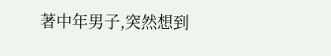著中年男子,突然想到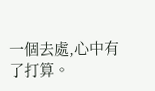一個去處,心中有了打算。